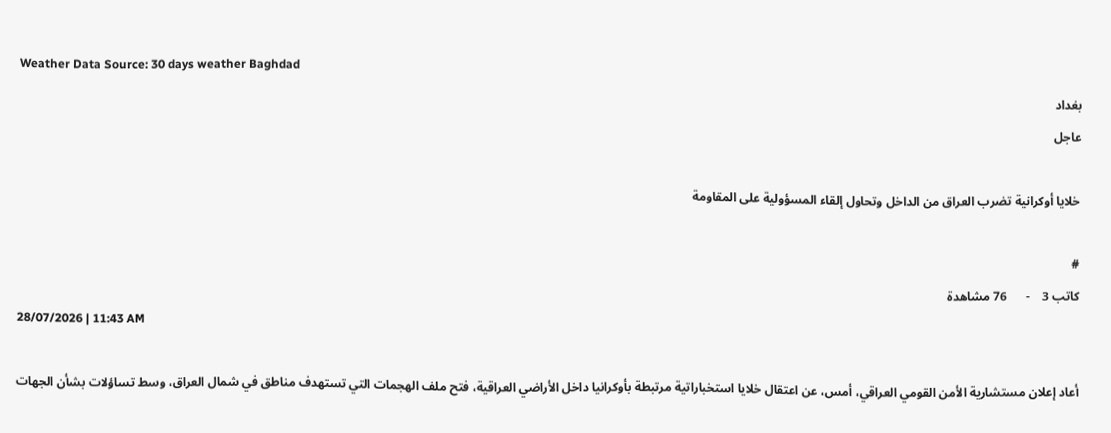Weather Data Source: 30 days weather Baghdad
بغداد
عاجل

خلايا أوكرانية تضرب العراق من الداخل وتحاول إلقاء المسؤولية على المقاومة

#
كاتب 3    -      76 مشاهدة
28/07/2026 | 11:43 AM

أعاد إعلان مستشارية الأمن القومي العراقي، أمس، عن اعتقال خلايا استخباراتية مرتبطة بأوكرانيا داخل الأراضي العراقية، فتح ملف الهجمات التي تستهدف مناطق في شمال العراق، وسط تساؤلات بشأن الجهات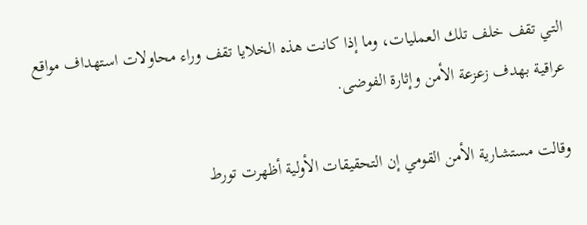التي تقف خلف تلك العمليات، وما إذا كانت هذه الخلايا تقف وراء محاولات استهداف مواقع عراقية بهدف زعزعة الأمن وإثارة الفوضى.

وقالت مستشارية الأمن القومي إن التحقيقات الأولية أظهرت تورط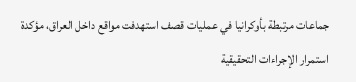جماعات مرتبطة بأوكرانيا في عمليات قصف استهدفت مواقع داخل العراق، مؤكدة استمرار الإجراءات التحقيقية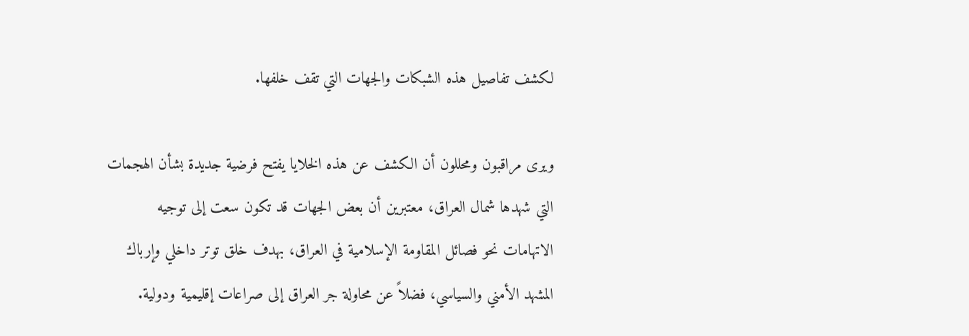لكشف تفاصيل هذه الشبكات والجهات التي تقف خلفها.

ويرى مراقبون ومحللون أن الكشف عن هذه الخلايا يفتح فرضية جديدة بشأن الهجمات التي شهدها شمال العراق، معتبرين أن بعض الجهات قد تكون سعت إلى توجيه الاتهامات نحو فصائل المقاومة الإسلامية في العراق، بهدف خلق توتر داخلي وإرباك المشهد الأمني والسياسي، فضلاً عن محاولة جر العراق إلى صراعات إقليمية ودولية.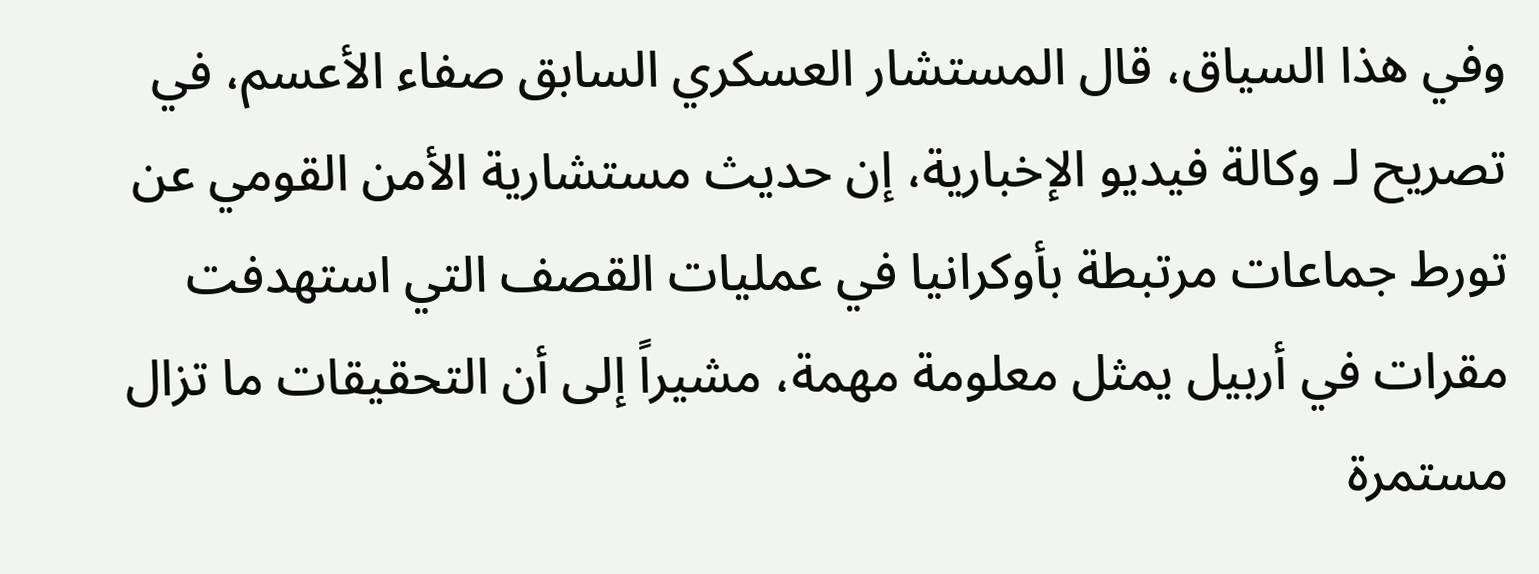وفي هذا السياق، قال المستشار العسكري السابق صفاء الأعسم، في تصريح لـ وكالة فيديو الإخبارية، إن حديث مستشارية الأمن القومي عن تورط جماعات مرتبطة بأوكرانيا في عمليات القصف التي استهدفت مقرات في أربيل يمثل معلومة مهمة، مشيراً إلى أن التحقيقات ما تزال مستمرة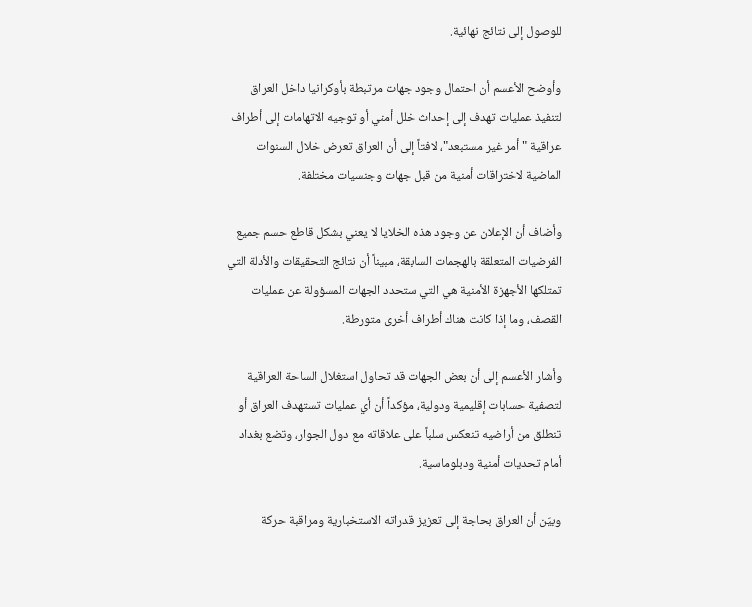للوصول إلى نتائج نهائية.

وأوضح الأعسم أن احتمال وجود جهات مرتبطة بأوكرانيا داخل العراق لتنفيذ عمليات تهدف إلى إحداث خلل أمني أو توجيه الاتهامات إلى أطراف عراقية "أمر غير مستبعد"، لافتاً إلى أن العراق تعرض خلال السنوات الماضية لاختراقات أمنية من قبل جهات وجنسيات مختلفة.

وأضاف أن الإعلان عن وجود هذه الخلايا لا يعني بشكل قاطع حسم جميع الفرضيات المتعلقة بالهجمات السابقة، مبيناً أن نتائج التحقيقات والأدلة التي تمتلكها الأجهزة الأمنية هي التي ستحدد الجهات المسؤولة عن عمليات القصف، وما إذا كانت هناك أطراف أخرى متورطة.

وأشار الأعسم إلى أن بعض الجهات قد تحاول استغلال الساحة العراقية لتصفية حسابات إقليمية ودولية، مؤكداً أن أي عمليات تستهدف العراق أو تنطلق من أراضيه تنعكس سلباً على علاقاته مع دول الجوار، وتضع بغداد أمام تحديات أمنية ودبلوماسية.

وبيّن أن العراق بحاجة إلى تعزيز قدراته الاستخبارية ومراقبة حركة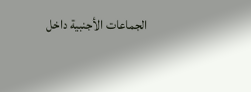الجماعات الأجنبية داخل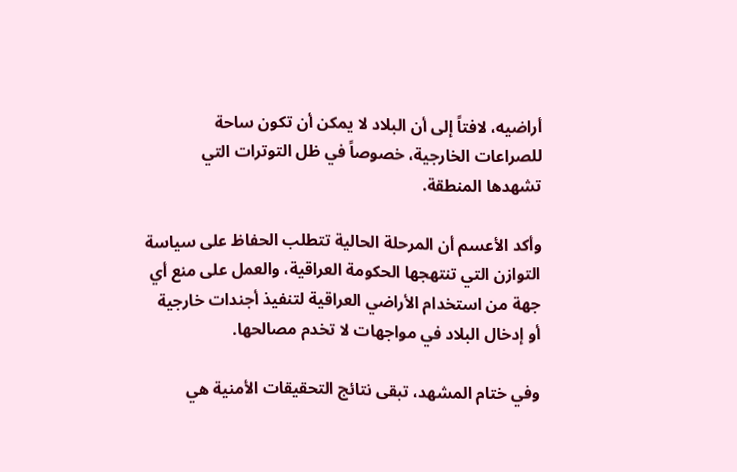أراضيه، لافتاً إلى أن البلاد لا يمكن أن تكون ساحة للصراعات الخارجية، خصوصاً في ظل التوترات التي تشهدها المنطقة.

وأكد الأعسم أن المرحلة الحالية تتطلب الحفاظ على سياسة التوازن التي تنتهجها الحكومة العراقية، والعمل على منع أي جهة من استخدام الأراضي العراقية لتنفيذ أجندات خارجية أو إدخال البلاد في مواجهات لا تخدم مصالحها.

وفي ختام المشهد، تبقى نتائج التحقيقات الأمنية هي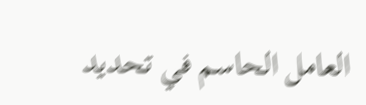العامل الحاسم في تحديد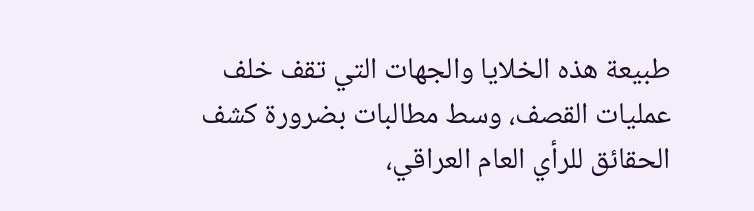طبيعة هذه الخلايا والجهات التي تقف خلف عمليات القصف، وسط مطالبات بضرورة كشف الحقائق للرأي العام العراقي،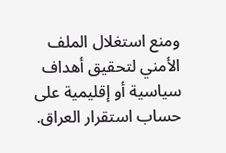ومنع استغلال الملف الأمني لتحقيق أهداف سياسية أو إقليمية على حساب استقرار العراق.